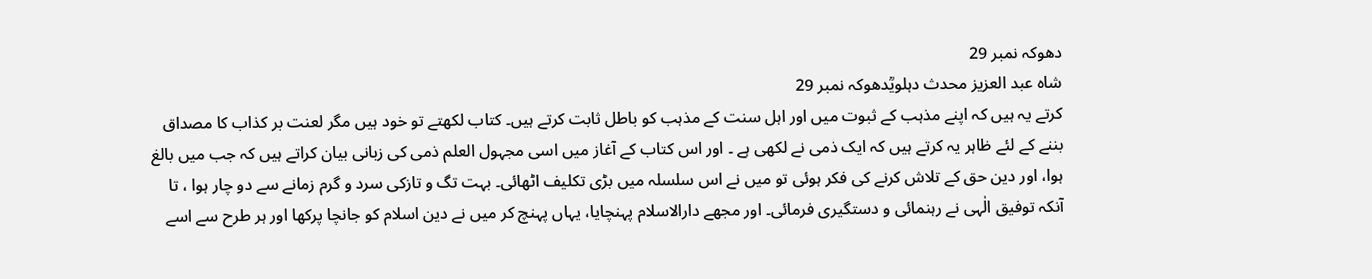دھوکہ نمبر 29
شاہ عبد العزیز محدث دہلویؒدھوکہ نمبر 29
کرتے یہ ہیں کہ اپنے مذہب کے ثبوت میں اور اہل سنت کے مذہب کو باطل ثابت کرتے ہیں۔ کتاب لکھتے تو خود ہیں مگر لعنت بر کذاب کا مصداق بننے کے لئے ظاہر یہ کرتے ہیں کہ ایک ذمی نے لکھی ہے ۔ اور اس کتاب کے آغاز میں اسی مجہول العلم ذمی کی زبانی بیان کراتے ہیں کہ جب میں بالغ ہوا، اور دین حق کے تلاش کرنے کی فکر ہوئی تو میں نے اس سلسلہ میں بڑی تکلیف اٹھائی۔ بہت تگ و تازکی سرد و گرم زمانے سے دو چار ہوا ، تا آنکہ توفیق الٰہی نے رہنمائی و دستگیری فرمائی۔ اور مجھے دارالاسلام پہنچایا، یہاں پہنچ کر میں نے دین اسلام کو جانچا پرکھا اور ہر طرح سے اسے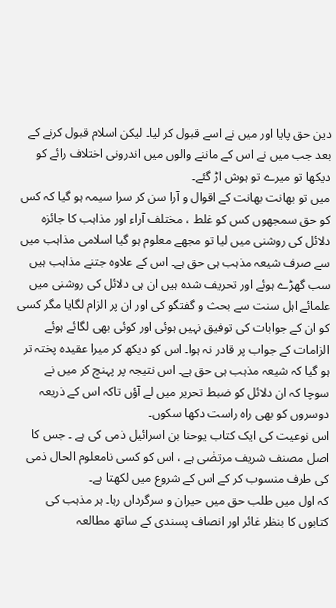دین حق پایا اور میں نے اسے قبول کر لیا۔ لیکن اسلام قبول کرنے کے بعد جب میں نے اس کے ماننے والوں میں اندرونی اختلاف رائے کو دیکھا تو میرے تو ہوش اڑ گئے۔
میں تو بھانت بھانت کے اقوال و آرا سن کر سرا سیمہ ہو گیا کہ کس کو حق سمجھوں کس کو غلط ، مختلف آراء اور مذاہب کا جائزہ دلائل کی روشنی میں لیا تو مجھے معلوم ہو گیا اسلامی مذاہب میں سے صرف شیعہ مذہب ہی حق ہے۔ اس کے علاوہ جتنے مذاہب ہیں سب گھڑے ہوئے اور تحریف شدہ ہیں ان ہی دلائل کی روشنی میں علمائے اہل سنت سے بحث و گفتگو کی اور ان پر الزام لگایا مگر کسی کو ان کے جوابات کی توفیق نہیں ہوئی اور کوئی بھی لگائے ہوئے الزامات کے جواب پر قادر نہ ہوا۔ اس کو دیکھ کر میرا عقیدہ پختہ تر ہو گیا کہ شیعہ مذہب ہی حق ہے۔ اس نتیجہ پر پہنچ کر میں نے سوچا کہ ان دلائل کو ضبط تحریر میں لے آؤں تاکہ اس کے ذریعہ دوسروں کو بھی راہ راست دکھا سکوں۔
اس نوعیت کی ایک کتاب یوحنا بن اسرائیل ذمی کی ہے ۔ جس کا اصل مصنف شریف مرتضٰی ہے ، اس کو کسی نامعلوم الحال ذمی کی طرف منسوب کر کے اس کے شروع میں لکھتا ہے۔
کہ اول میں طلب حق میں حیران و سرگرداں رہا۔ ہر مذہب کی کتابوں کا بنظر غائر اور انصاف پسندی کے ساتھ مطالعہ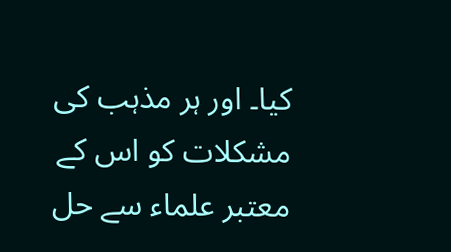کیا۔ اور ہر مذہب کی مشکلات کو اس کے معتبر علماء سے حل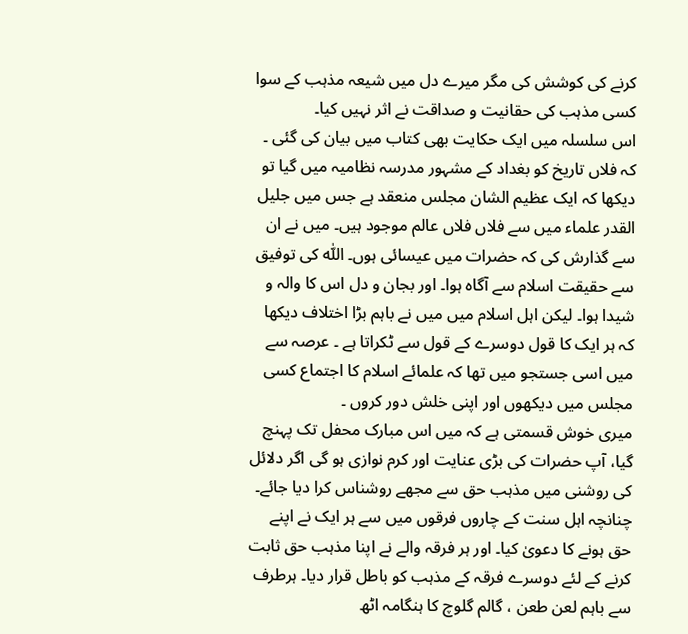کرنے کی کوشش کی مگر میرے دل میں شیعہ مذہب کے سوا کسی مذہب کی حقانیت و صداقت نے اثر نہیں کیا۔
اس سلسلہ میں ایک حکایت بھی کتاب میں بیان کی گئی ۔ کہ فلاں تاریخ کو بغداد کے مشہور مدرسہ نظامیہ میں گیا تو دیکھا کہ ایک عظیم الشان مجلس منعقد ہے جس میں جلیل القدر علماء میں سے فلاں فلاں عالم موجود ہیں۔ میں نے ان سے گذارش کی کہ حضرات میں عیسائی ہوں۔ اللّٰه کی توفیق سے حقیقت اسلام سے آگاہ ہوا۔ اور بجان و دل اس کا والہ و شیدا ہوا۔ لیکن اہل اسلام میں میں نے باہم بڑا اختلاف دیکھا کہ ہر ایک کا قول دوسرے کے قول سے ٹکراتا ہے ۔ عرصہ سے میں اسی جستجو میں تھا کہ علمائے اسلام کا اجتماع کسی مجلس میں دیکھوں اور اپنی خلش دور کروں ۔
میری خوش قسمتی ہے کہ میں اس مبارک محفل تک پہنچ گیا، آپ حضرات کی بڑی عنایت اور کرم نوازی ہو گی اگر دلائل کی روشنی میں مذہب حق سے مجھے روشناس کرا دیا جائے۔
چنانچہ اہل سنت کے چاروں فرقوں میں سے ہر ایک نے اپنے حق ہونے کا دعویٰ کیا۔ اور ہر فرقہ والے نے اپنا مذہب حق ثابت کرنے کے لئے دوسرے فرقہ کے مذہب کو باطل قرار دیا۔ ہرطرف سے باہم لعن طعن ، گالم گلوچ کا ہنگامہ اٹھ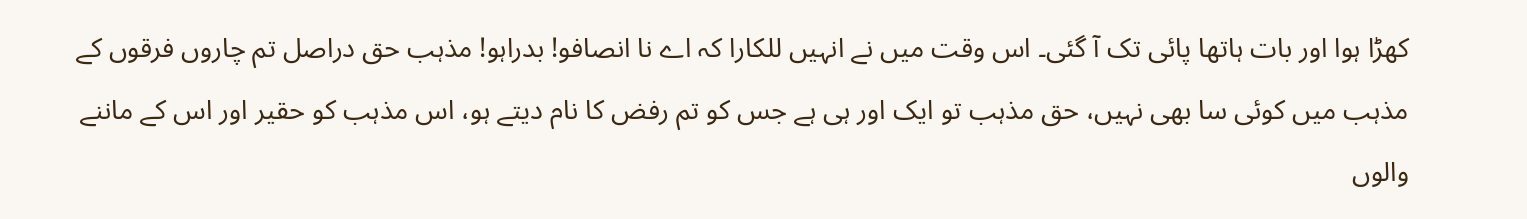کھڑا ہوا اور بات ہاتھا پائی تک آ گئی۔ اس وقت میں نے انہیں للکارا کہ اے نا انصافو! بدراہو! مذہب حق دراصل تم چاروں فرقوں کے مذہب میں کوئی سا بھی نہیں، حق مذہب تو ایک اور ہی ہے جس کو تم رفض کا نام دیتے ہو، اس مذہب کو حقیر اور اس کے ماننے والوں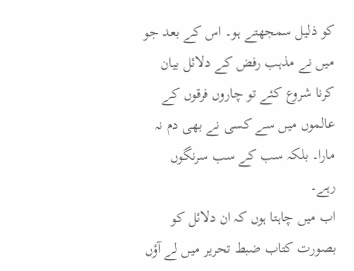کو ذلیل سمجھتے ہو۔ اس کے بعد جو میں نے مذہب رفض کے دلائل بیان کرنا شروع کئے تو چاروں فرقوں کے عالموں میں سے کسی نے بھی دم نہ مارا۔ بلکہ سب کے سب سرنگوں رہے۔
اب میں چاہتا ہوں کہ ان دلائل کو بصورت کتاب ضبط تحریر میں لے آؤں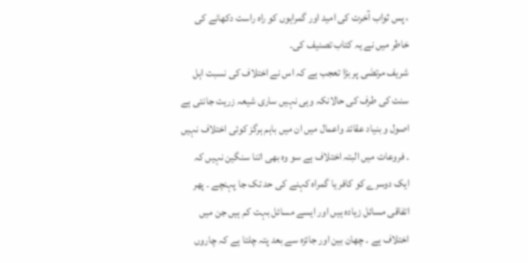، پس ثواب آخرت کی امید اور گمراہوں کو راہ راست دکھانے کی خاطر میں نے یہ کتاب تصنیف کی۔
شریف مرتضٰی پر بڑا تعجب ہے کہ اس نے اختلاف کی نسبت اہل سنت کی طرف کی حالانکہ وہی نہیں ساری شیعہ زریت جانتی ہے اصول و بنیاد عقائد واعمال میں ان میں باہم ہرگز کوئی اختلاف نہیں ۔ فروعات میں البتہ اختلاف ہے سو وہ بھی اتنا سنگین نہیں کہ ایک دوسرے کو کافر یا گمراہ کہنے کی حد تک جا پہنچے ۔ پھر اتفاقی مسائل زیادہ ہیں اور ایسے مسائل بہت کم ہیں جن میں اختلاف ہے ۔ چھان بین اور جائزہ سے بعد پتہ چلتا ہے کہ چاروں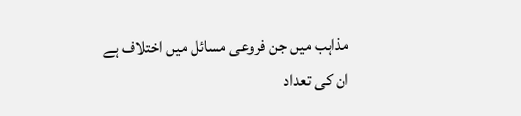مذاہب میں جن فروعی مسائل میں اختلاف ہے ان کی تعداد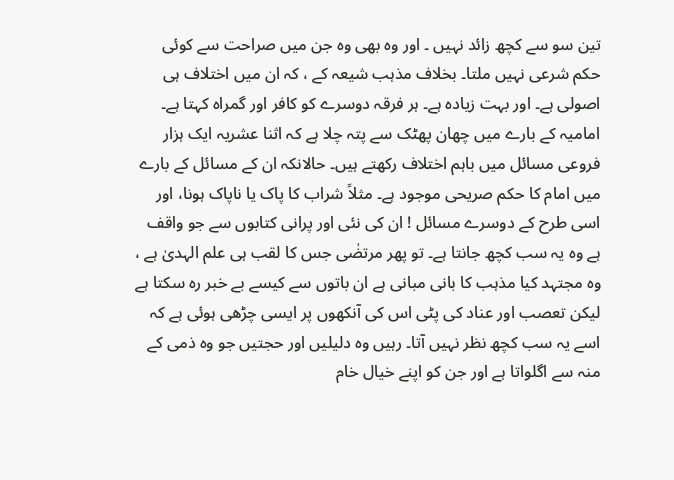تین سو سے کچھ زائد نہیں ۔ اور وہ بھی وہ جن میں صراحت سے کوئی حکم شرعی نہیں ملتا۔ بخلاف مذہب شیعہ کے ، کہ ان میں اختلاف ہی اصولی ہے۔ اور بہت زیادہ ہے۔ ہر فرقہ دوسرے کو کافر اور گمراہ کہتا ہے۔ امامیہ کے بارے میں چھان پھٹک سے پتہ چلا ہے کہ اثنا عشریہ ایک ہزار فروعی مسائل میں باہم اختلاف رکھتے ہیں۔ حالانکہ ان کے مسائل کے بارے میں امام کا حکم صریحی موجود ہے۔ مثلاً شراب کا پاک یا ناپاک ہونا، اور اسی طرح کے دوسرے مسائل ! ان کی نئی اور پرانی کتابوں سے جو واقف ہے وہ یہ سب کچھ جانتا ہے۔ تو پھر مرتضٰی جس کا لقب ہی علم الہدیٰ ہے ، وہ مجتہد کیا مذہب کا بانی مبانی ہے ان باتوں سے کیسے بے خبر رہ سکتا ہے لیکن تعصب اور عناد کی پٹی اس کی آنکھوں پر ایسی چڑھی ہوئی ہے کہ اسے یہ سب کچھ نظر نہیں آتا۔ رہیں وہ دلیلیں اور حجتیں جو وہ ذمی کے منہ سے اگلواتا ہے اور جن کو اپنے خیال خام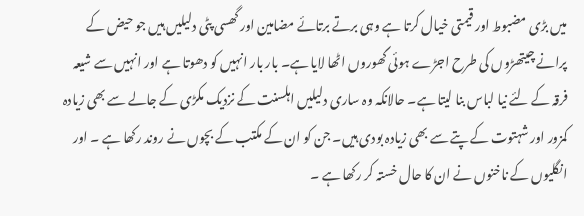میں بڑی مضبوط اور قیمتی خیال کرتا ہے وہی برتے برتائے مضامین اور گھسی پٹی دلیلیں ہیں جو حیض کے پرانے چیتھڑوں کی طرح اجڑے ہوئی گھوروں اٹھا لایا ہے۔ بار بار انہیں کو دھوتا ہے اور انہیں سے شیعہ فرقہ کے لئے نیا لباس بنا لیتا ہے۔ حالانکہ وہ ساری دلیلیں اہلسنت کے نزدیک مکڑی کے جالے سے بھی زیادہ کمزور اور شہتوت کے پتے سے بھی زیادہ بودی ہیں۔ جن کو ان کے مکتب کے بچوں نے روند رکھا ہے ۔ اور انگلیوں کے ناخنوں نے ان کا حال خستہ کر رکھا ہے ۔